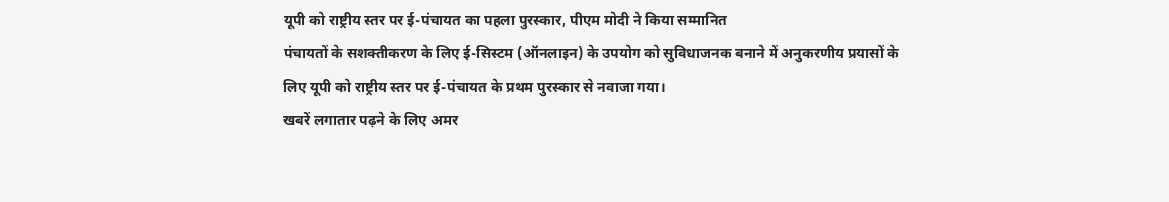यूपी को राष्ट्रीय स्तर पर ई-पंचायत का पहला पुरस्कार, पीएम मोदी ने किया सम्मानित
पंचायतों के सशक्तीकरण के लिए ई-सिस्टम (ऑनलाइन) के उपयोग को सुविधाजनक बनाने में अनुकरणीय प्रयासों के लिए यूपी को राष्ट्रीय स्तर पर ई-पंचायत के प्रथम पुरस्कार से नवाजा गया।
खबरें लगातार पढ़ने के लिए अमर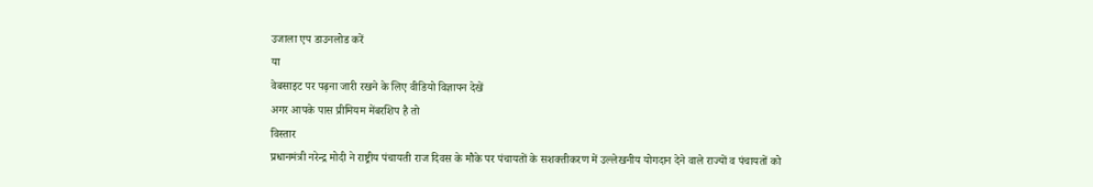उजाला एप डाउनलोड करें
या
वेबसाइट पर पढ़ना जारी रखने के लिए वीडियो विज्ञापन देखें
अगर आपके पास प्रीमियम मेंबरशिप है तो
विस्तार
प्रधानमंत्री नरेन्द्र मोदी ने राष्ट्रीय पंचायती राज दिवस के मौके पर पंचायतों के सशक्तीकरण में उल्लेखनीय योगदान देने वाले राज्यों व पंचायतों को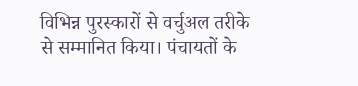विभिन्न पुरस्कारों से वर्चुअल तरीके से सम्मानित किया। पंचायतों के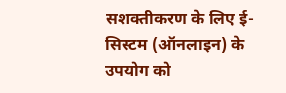सशक्तीकरण के लिए ई-सिस्टम (ऑनलाइन) के उपयोग को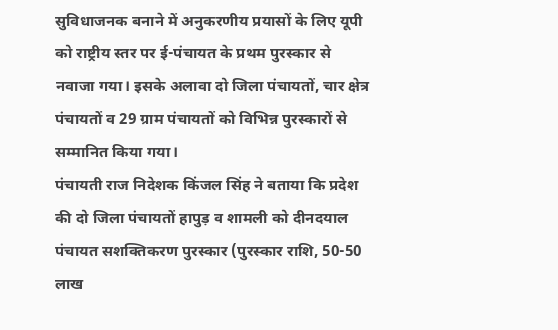सुविधाजनक बनाने में अनुकरणीय प्रयासों के लिए यूपी को राष्ट्रीय स्तर पर ई-पंचायत के प्रथम पुरस्कार से नवाजा गया। इसके अलावा दो जिला पंचायतों, चार क्षेत्र पंचायतों व 29 ग्राम पंचायतों को विभिन्न पुरस्कारों से सम्मानित किया गया।
पंचायती राज निदेशक किंजल सिंह ने बताया कि प्रदेश की दो जिला पंचायतों हापुड़ व शामली को दीनदयाल पंचायत सशक्तिकरण पुरस्कार (पुरस्कार राशि, 50-50 लाख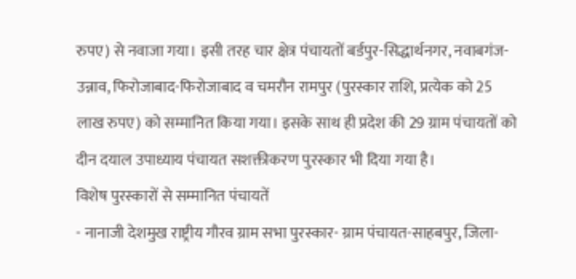रुपए) से नवाजा गया। इसी तरह चार क्षेत्र पंचायतों बर्डपुर-सिद्धार्थनगर, नवाबगंज-उन्नाव, फिरोजाबाद-फिरोजाबाद व चमरौन रामपुर (पुरस्कार राशि, प्रत्येक को 25 लाख रुपए) को सम्मानित किया गया। इसके साथ ही प्रदेश की 29 ग्राम पंचायतों को दीन दयाल उपाध्याय पंचायत सशक्तीकरण पुरस्कार भी दिया गया है।
विशेष पुरस्कारों से सम्मानित पंचायतें
- नानाजी देशमुख राष्ट्रीय गौरव ग्राम सभा पुरस्कार- ग्राम पंचायत-साहबपुर, जिला-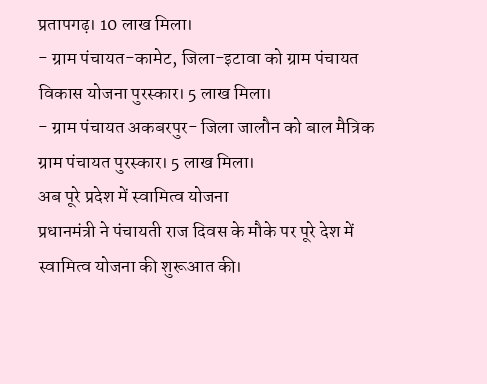प्रतापगढ़। 10 लाख मिला।
- ग्राम पंचायत-कामेट, जिला-इटावा को ग्राम पंचायत विकास योजना पुरस्कार। 5 लाख मिला।
- ग्राम पंचायत अकबरपुर- जिला जालौन को बाल मैत्रिक ग्राम पंचायत पुरस्कार। 5 लाख मिला।
अब पूरे प्रदेश में स्वामित्व योजना
प्रधानमंत्री ने पंचायती राज दिवस के मौके पर पूरे देश में स्वामित्व योजना की शुरूआत की।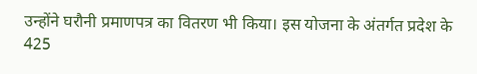उन्होंने घरौनी प्रमाणपत्र का वितरण भी किया। इस योजना के अंतर्गत प्रदेश के 425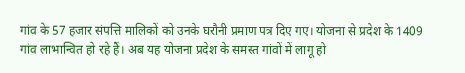गांव के 57 हजार संपत्ति मालिकों को उनके घरौनी प्रमाण पत्र दिए गए। योजना से प्रदेश के 1409 गांव लाभान्वित हो रहे हैं। अब यह योजना प्रदेश के समस्त गांवों में लागू हो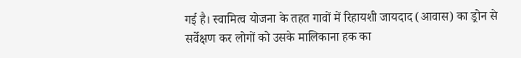गई है। स्वामित्व योजना के तहत गावों में रिहायशी जायदाद (आवास) का ड्रोन से सर्वेक्षण कर लोगों को उसके मालिकाना हक का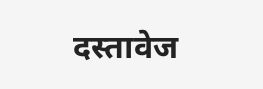दस्तावेज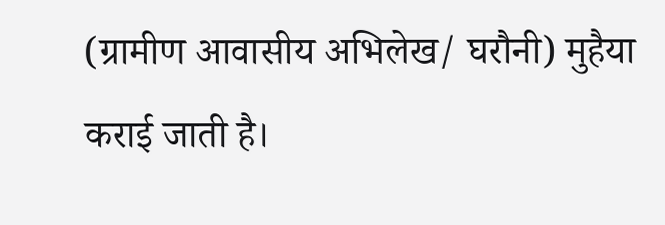(ग्रामीण आवासीय अभिलेख/ घरौनी) मुहैया कराई जाती है।